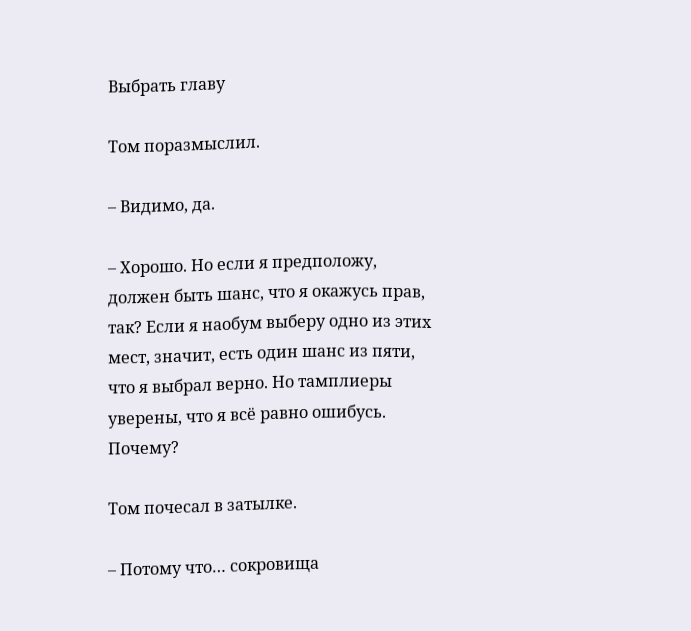Выбрать главу

Том поразмыслил.

– Видимо, да.

– Хорошо. Но если я предположу, должен быть шанс, что я окажусь прав, так? Если я наобум выберу одно из этих мест, значит, есть один шанс из пяти, что я выбрал верно. Но тамплиеры уверены, что я всё равно ошибусь. Почему?

Том почесал в затылке.

– Потому что… сокровища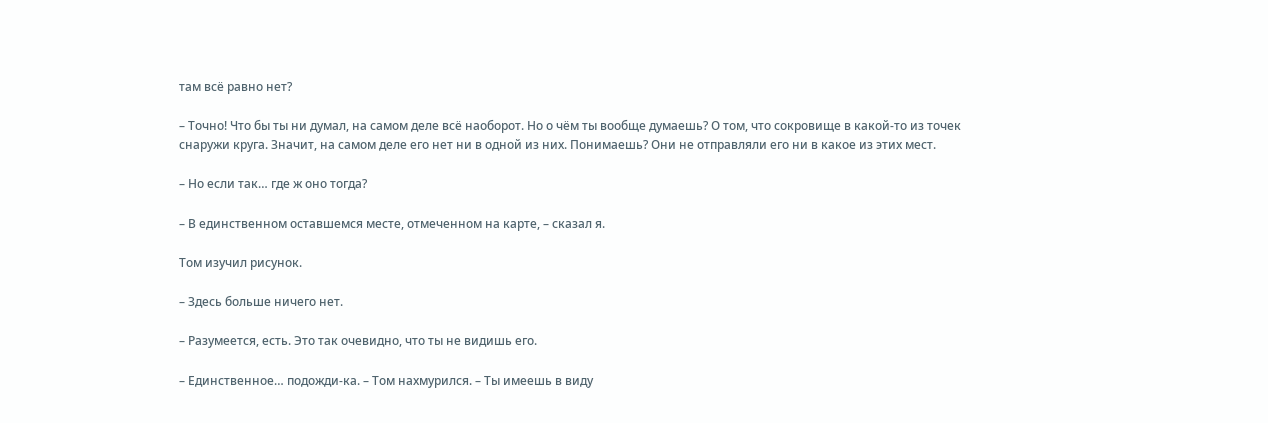там всё равно нет?

– Точно! Что бы ты ни думал, на самом деле всё наоборот. Но о чём ты вообще думаешь? О том, что сокровище в какой-то из точек снаружи круга. Значит, на самом деле его нет ни в одной из них. Понимаешь? Они не отправляли его ни в какое из этих мест.

– Но если так… где ж оно тогда?

– В единственном оставшемся месте, отмеченном на карте, – сказал я.

Том изучил рисунок.

– Здесь больше ничего нет.

– Разумеется, есть. Это так очевидно, что ты не видишь его.

– Единственное… подожди-ка. – Том нахмурился. – Ты имеешь в виду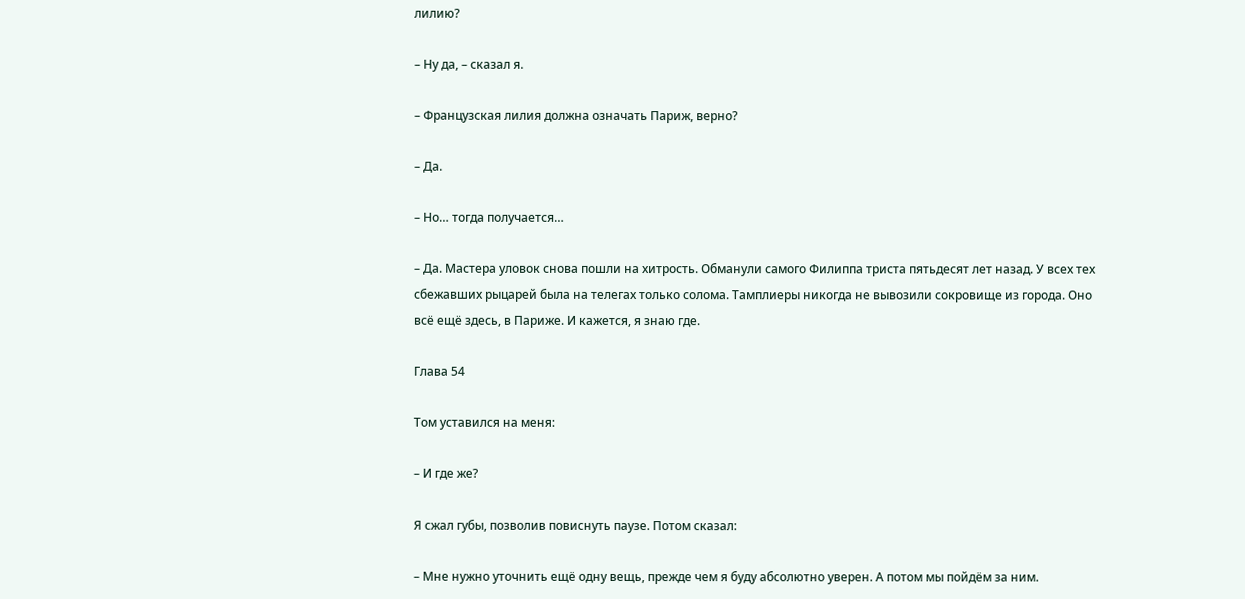лилию?

– Ну да, – сказал я.

– Французская лилия должна означать Париж, верно?

– Да.

– Но… тогда получается…

– Да. Мастера уловок снова пошли на хитрость. Обманули самого Филиппа триста пятьдесят лет назад. У всех тех сбежавших рыцарей была на телегах только солома. Тамплиеры никогда не вывозили сокровище из города. Оно всё ещё здесь, в Париже. И кажется, я знаю где.

Глава 54

Том уставился на меня:

– И где же?

Я сжал губы, позволив повиснуть паузе. Потом сказал:

– Мне нужно уточнить ещё одну вещь, прежде чем я буду абсолютно уверен. А потом мы пойдём за ним.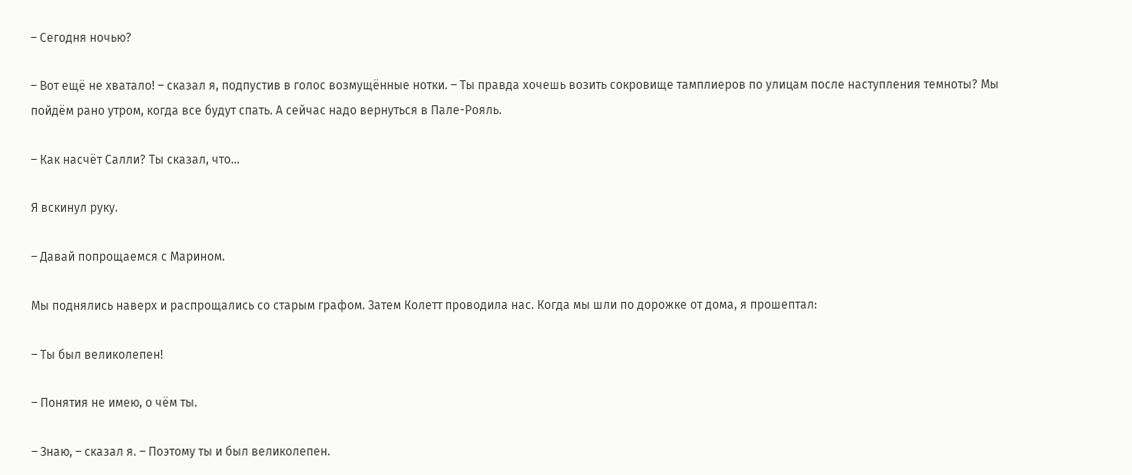– Сегодня ночью?

– Вот ещё не хватало! – сказал я, подпустив в голос возмущённые нотки. – Ты правда хочешь возить сокровище тамплиеров по улицам после наступления темноты? Мы пойдём рано утром, когда все будут спать. А сейчас надо вернуться в Пале-Рояль.

– Как насчёт Салли? Ты сказал, что…

Я вскинул руку.

– Давай попрощаемся с Марином.

Мы поднялись наверх и распрощались со старым графом. Затем Колетт проводила нас. Когда мы шли по дорожке от дома, я прошептал:

– Ты был великолепен!

– Понятия не имею, о чём ты.

– Знаю, – сказал я. – Поэтому ты и был великолепен.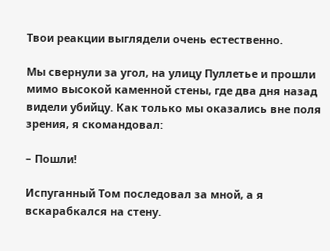Твои реакции выглядели очень естественно.

Мы свернули за угол, на улицу Пуллетье и прошли мимо высокой каменной стены, где два дня назад видели убийцу. Как только мы оказались вне поля зрения, я скомандовал:

– Пошли!

Испуганный Том последовал за мной, а я вскарабкался на стену.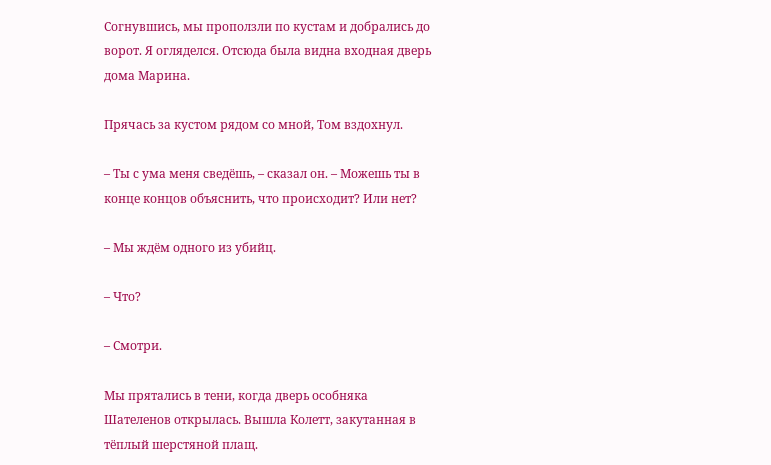Согнувшись, мы проползли по кустам и добрались до ворот. Я огляделся. Отсюда была видна входная дверь дома Марина.

Прячась за кустом рядом со мной, Том вздохнул.

– Ты с ума меня сведёшь, – сказал он. – Можешь ты в конце концов объяснить, что происходит? Или нет?

– Мы ждём одного из убийц.

– Что?

– Смотри.

Мы прятались в тени, когда дверь особняка Шателенов открылась. Вышла Колетт, закутанная в тёплый шерстяной плащ.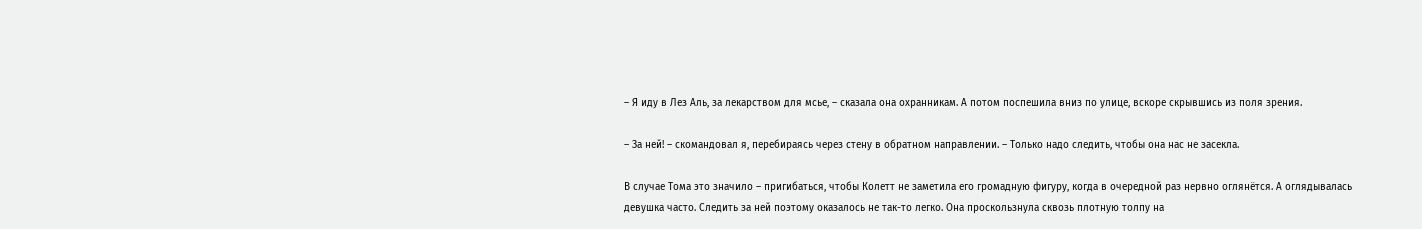– Я иду в Лез Аль, за лекарством для мсье, – сказала она охранникам. А потом поспешила вниз по улице, вскоре скрывшись из поля зрения.

– За ней! – скомандовал я, перебираясь через стену в обратном направлении. – Только надо следить, чтобы она нас не засекла.

В случае Тома это значило – пригибаться, чтобы Колетт не заметила его громадную фигуру, когда в очередной раз нервно оглянётся. А оглядывалась девушка часто. Следить за ней поэтому оказалось не так-то легко. Она проскользнула сквозь плотную толпу на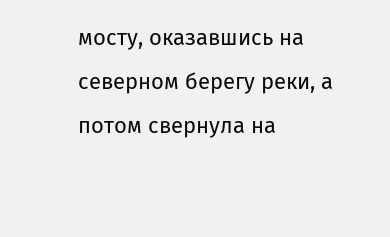мосту, оказавшись на северном берегу реки, а потом свернула на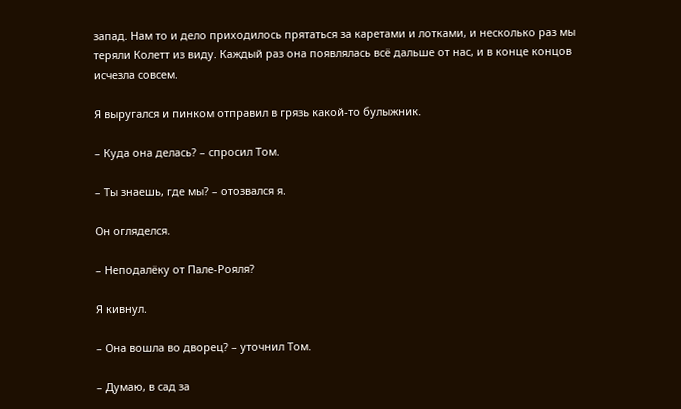запад. Нам то и дело приходилось прятаться за каретами и лотками, и несколько раз мы теряли Колетт из виду. Каждый раз она появлялась всё дальше от нас, и в конце концов исчезла совсем.

Я выругался и пинком отправил в грязь какой-то булыжник.

– Куда она делась? – спросил Том.

– Ты знаешь, где мы? – отозвался я.

Он огляделся.

– Неподалёку от Пале-Рояля?

Я кивнул.

– Она вошла во дворец? – уточнил Том.

– Думаю, в сад за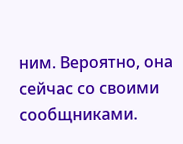ним. Вероятно, она сейчас со своими сообщниками.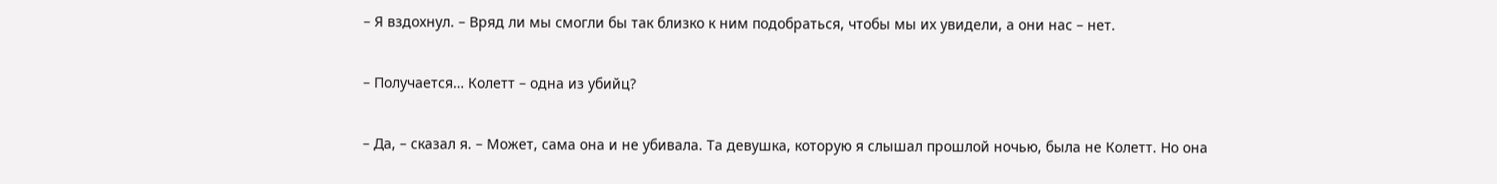– Я вздохнул. – Вряд ли мы смогли бы так близко к ним подобраться, чтобы мы их увидели, а они нас – нет.

– Получается… Колетт – одна из убийц?

– Да, – сказал я. – Может, сама она и не убивала. Та девушка, которую я слышал прошлой ночью, была не Колетт. Но она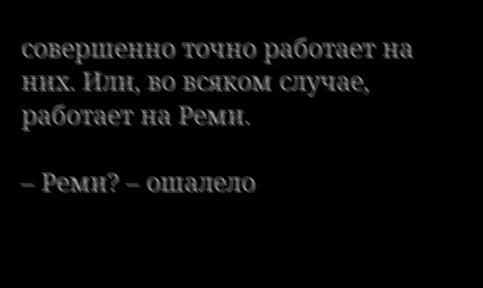совершенно точно работает на них. Или, во всяком случае, работает на Реми.

– Реми? – ошалело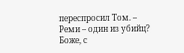переспросил Том. – Реми – один из убийц? Боже, с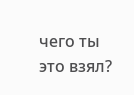чего ты это взял?